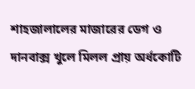শাহজালালের মাজারের ডেগ ও দানবাক্স খুলে মিলল প্রায় অর্ধকোটি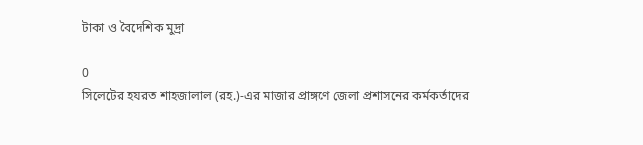টাকা ও বৈদেশিক মুদ্রা

0
সিলেটের হযরত শাহজালাল (রহ.)-এর মাজার প্রাঙ্গণে জেলা প্রশাসনের কর্মকর্তাদের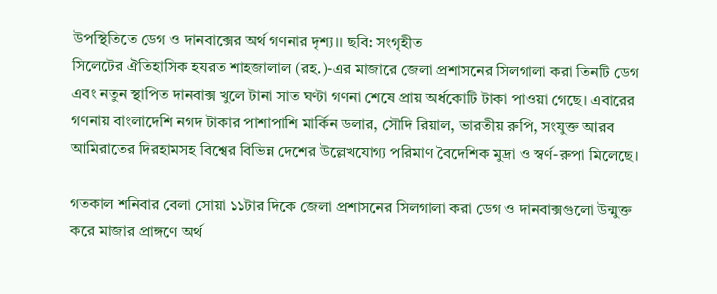উপস্থিতিতে ডেগ ও দানবাক্সের অর্থ গণনার দৃশ্য।। ছবি: সংগৃহীত
সিলেটের ঐতিহাসিক হযরত শাহজালাল (রহ.)-এর মাজারে জেলা প্রশাসনের সিলগালা করা তিনটি ডেগ এবং নতুন স্থাপিত দানবাক্স খুলে টানা সাত ঘণ্টা গণনা শেষে প্রায় অর্ধকোটি টাকা পাওয়া গেছে। এবারের গণনায় বাংলাদেশি নগদ টাকার পাশাপাশি মার্কিন ডলার, সৌদি রিয়াল, ভারতীয় রুপি, সংযুক্ত আরব আমিরাতের দিরহামসহ বিশ্বের বিভিন্ন দেশের উল্লেখযোগ্য পরিমাণ বৈদেশিক মুদ্রা ও স্বর্ণ-রুপা মিলেছে।

গতকাল শনিবার বেলা সোয়া ১১টার দিকে জেলা প্রশাসনের সিলগালা করা ডেগ ও দানবাক্সগুলো উন্মুক্ত করে মাজার প্রাঙ্গণে অর্থ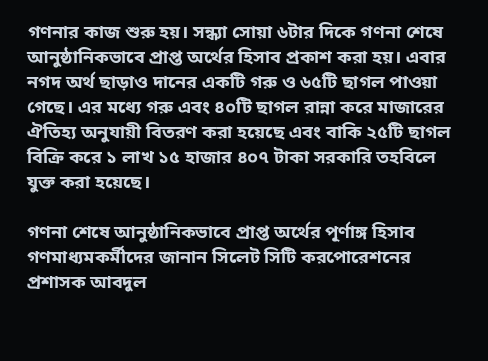গণনার কাজ শুরু হয়। সন্ধ্যা সোয়া ৬টার দিকে গণনা শেষে আনুষ্ঠানিকভাবে প্রাপ্ত অর্থের হিসাব প্রকাশ করা হয়। এবার নগদ অর্থ ছাড়াও দানের একটি গরু ও ৬৫টি ছাগল পাওয়া গেছে। এর মধ্যে গরু এবং ৪০টি ছাগল রান্না করে মাজারের ঐতিহ্য অনুযায়ী বিতরণ করা হয়েছে এবং বাকি ২৫টি ছাগল বিক্রি করে ১ লাখ ১৫ হাজার ৪০৭ টাকা সরকারি তহবিলে যুক্ত করা হয়েছে।

গণনা শেষে আনুষ্ঠানিকভাবে প্রাপ্ত অর্থের পূর্ণাঙ্গ হিসাব গণমাধ্যমকর্মীদের জানান সিলেট সিটি করপোরেশনের প্রশাসক আবদুল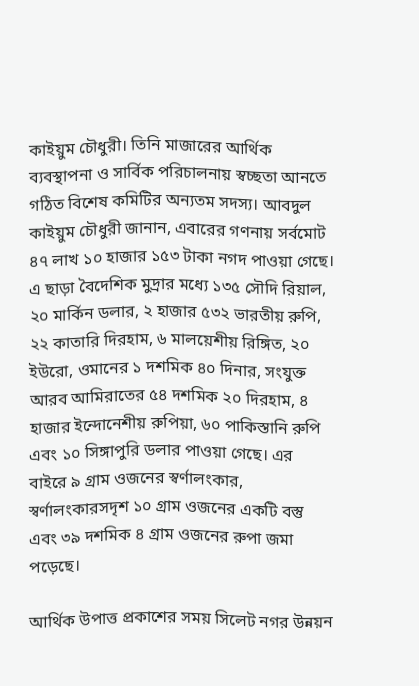কাইয়ুম চৌধুরী। তিনি মাজারের আর্থিক ব্যবস্থাপনা ও সার্বিক পরিচালনায় স্বচ্ছতা আনতে গঠিত বিশেষ কমিটির অন্যতম সদস্য। আবদুল কাইয়ুম চৌধুরী জানান, এবারের গণনায় সর্বমোট ৪৭ লাখ ১০ হাজার ১৫৩ টাকা নগদ পাওয়া গেছে। এ ছাড়া বৈদেশিক মুদ্রার মধ্যে ১৩৫ সৌদি রিয়াল, ২০ মার্কিন ডলার, ২ হাজার ৫৩২ ভারতীয় রুপি, ২২ কাতারি দিরহাম, ৬ মালয়েশীয় রিঙ্গিত, ২০ ইউরো, ওমানের ১ দশমিক ৪০ দিনার, সংযুক্ত আরব আমিরাতের ৫৪ দশমিক ২০ দিরহাম, ৪ হাজার ইন্দোনেশীয় রুপিয়া, ৬০ পাকিস্তানি রুপি এবং ১০ সিঙ্গাপুরি ডলার পাওয়া গেছে। এর বাইরে ৯ গ্রাম ওজনের স্বর্ণালংকার, স্বর্ণালংকারসদৃশ ১০ গ্রাম ওজনের একটি বস্তু এবং ৩৯ দশমিক ৪ গ্রাম ওজনের রুপা জমা পড়েছে।

আর্থিক উপাত্ত প্রকাশের সময় সিলেট নগর উন্নয়ন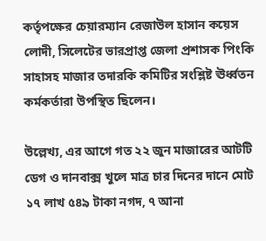কর্তৃপক্ষের চেয়ারম্যান রেজাউল হাসান কয়েস লোদী, সিলেটের ভারপ্রাপ্ত জেলা প্রশাসক পিংকি সাহাসহ মাজার তদারকি কমিটির সংশ্লিষ্ট ঊর্ধ্বতন কর্মকর্তারা উপস্থিত ছিলেন।

উল্লেখ্য, এর আগে গত ২২ জুন মাজারের আটটি ডেগ ও দানবাক্স খুলে মাত্র চার দিনের দানে মোট ১৭ লাখ ৫৪৯ টাকা নগদ, ৭ আনা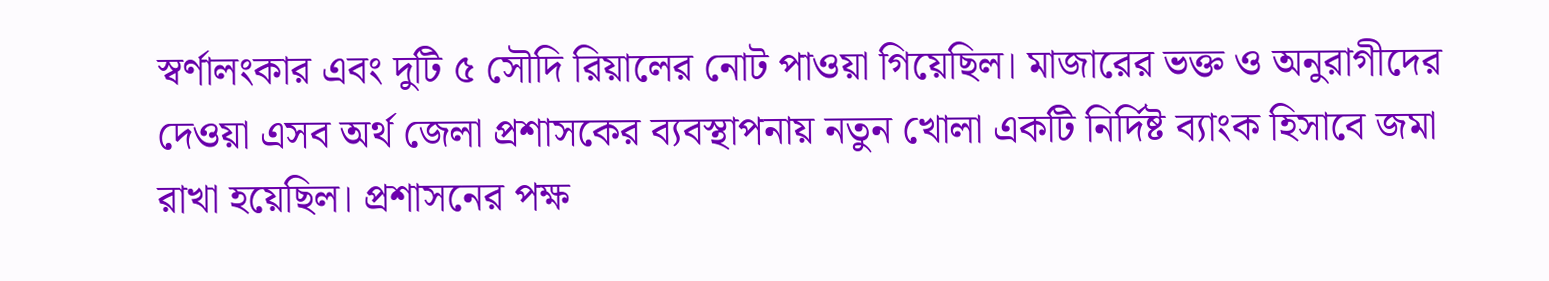স্বর্ণালংকার এবং দুটি ৫ সৌদি রিয়ালের নোট পাওয়া গিয়েছিল। মাজারের ভক্ত ও অনুরাগীদের দেওয়া এসব অর্থ জেলা প্রশাসকের ব্যবস্থাপনায় নতুন খোলা একটি নির্দিষ্ট ব্যাংক হিসাবে জমা রাখা হয়েছিল। প্রশাসনের পক্ষ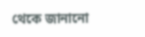থেকে জানানো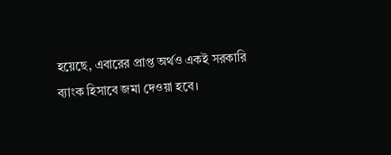হয়েছে, এবারের প্রাপ্ত অর্থও একই সরকারি ব্যাংক হিসাবে জমা দেওয়া হবে।